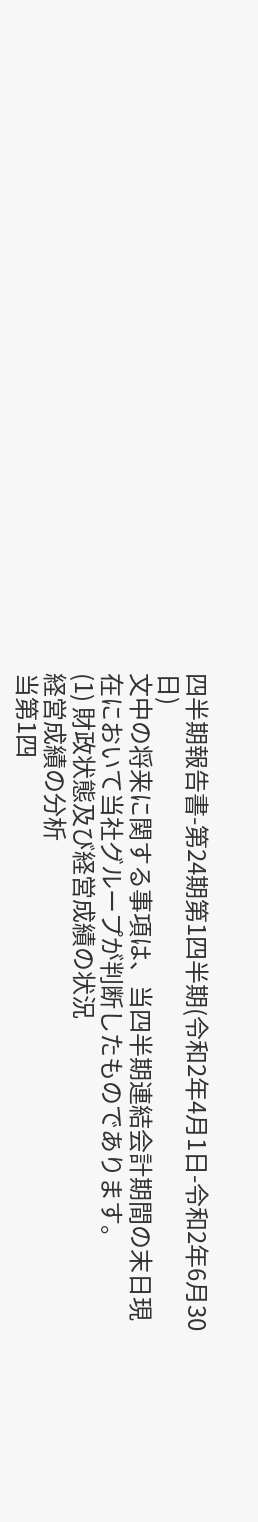四半期報告書-第24期第1四半期(令和2年4月1日-令和2年6月30日)
文中の将来に関する事項は、当四半期連結会計期間の末日現在において当社グループが判断したものであります。
(1) 財政状態及び経営成績の状況
経営成績の分析
当第1四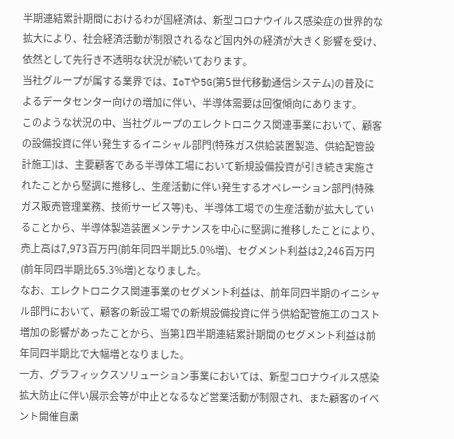半期連結累計期間におけるわが国経済は、新型コロナウイルス感染症の世界的な拡大により、社会経済活動が制限されるなど国内外の経済が大きく影響を受け、依然として先行き不透明な状況が続いております。
当社グループが属する業界では、IoTや5G(第5世代移動通信システム)の普及によるデータセンター向けの増加に伴い、半導体需要は回復傾向にあります。
このような状況の中、当社グループのエレクトロニクス関連事業において、顧客の設備投資に伴い発生するイニシャル部門(特殊ガス供給装置製造、供給配管設計施工)は、主要顧客である半導体工場において新規設備投資が引き続き実施されたことから堅調に推移し、生産活動に伴い発生するオペレーション部門(特殊ガス販売管理業務、技術サービス等)も、半導体工場での生産活動が拡大していることから、半導体製造装置メンテナンスを中心に堅調に推移したことにより、売上高は7,973百万円(前年同四半期比5.0%増)、セグメント利益は2,246百万円(前年同四半期比65.3%増)となりました。
なお、エレクトロニクス関連事業のセグメント利益は、前年同四半期のイニシャル部門において、顧客の新設工場での新規設備投資に伴う供給配管施工のコスト増加の影響があったことから、当第1四半期連結累計期間のセグメント利益は前年同四半期比で大幅増となりました。
一方、グラフィックスソリューション事業においては、新型コロナウイルス感染拡大防止に伴い展示会等が中止となるなど営業活動が制限され、また顧客のイベント開催自粛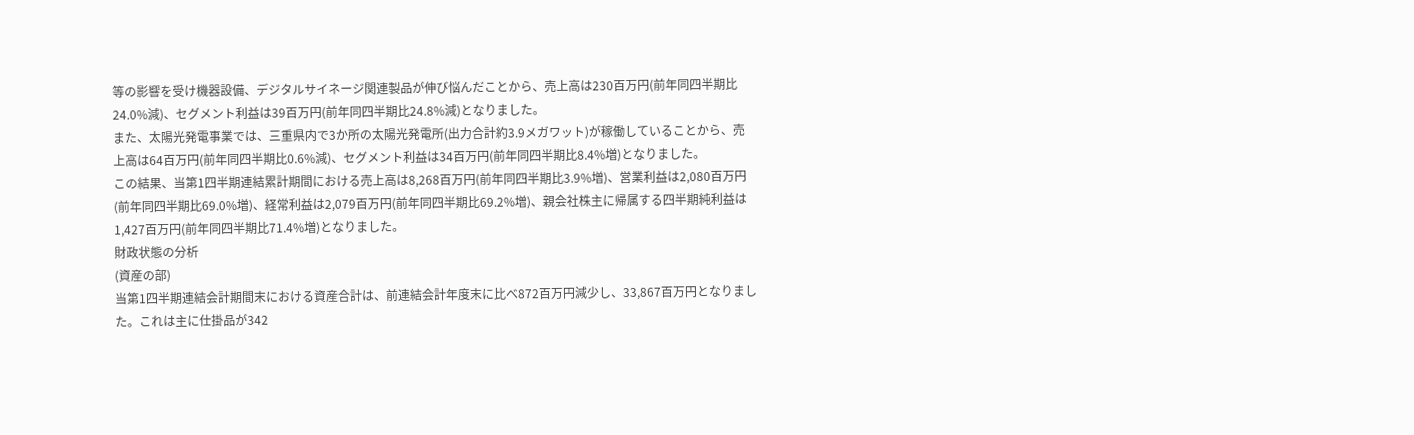等の影響を受け機器設備、デジタルサイネージ関連製品が伸び悩んだことから、売上高は230百万円(前年同四半期比24.0%減)、セグメント利益は39百万円(前年同四半期比24.8%減)となりました。
また、太陽光発電事業では、三重県内で3か所の太陽光発電所(出力合計約3.9メガワット)が稼働していることから、売上高は64百万円(前年同四半期比0.6%減)、セグメント利益は34百万円(前年同四半期比8.4%増)となりました。
この結果、当第1四半期連結累計期間における売上高は8,268百万円(前年同四半期比3.9%増)、営業利益は2,080百万円(前年同四半期比69.0%増)、経常利益は2,079百万円(前年同四半期比69.2%増)、親会社株主に帰属する四半期純利益は1,427百万円(前年同四半期比71.4%増)となりました。
財政状態の分析
(資産の部)
当第1四半期連結会計期間末における資産合計は、前連結会計年度末に比べ872百万円減少し、33,867百万円となりました。これは主に仕掛品が342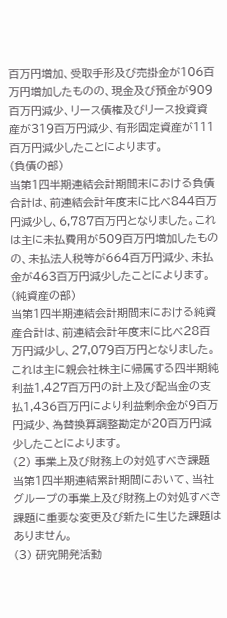百万円増加、受取手形及び売掛金が106百万円増加したものの、現金及び預金が909百万円減少、リース債権及びリース投資資産が319百万円減少、有形固定資産が111百万円減少したことによります。
(負債の部)
当第1四半期連結会計期間末における負債合計は、前連結会計年度末に比べ844百万円減少し、6,787百万円となりました。これは主に未払費用が509百万円増加したものの、未払法人税等が664百万円減少、未払金が463百万円減少したことによります。
(純資産の部)
当第1四半期連結会計期間末における純資産合計は、前連結会計年度末に比べ28百万円減少し、27,079百万円となりました。これは主に親会社株主に帰属する四半期純利益1,427百万円の計上及び配当金の支払1,436百万円により利益剰余金が9百万円減少、為替換算調整勘定が20百万円減少したことによります。
(2) 事業上及び財務上の対処すべき課題
当第1四半期連結累計期間において、当社グループの事業上及び財務上の対処すべき課題に重要な変更及び新たに生じた課題はありません。
(3) 研究開発活動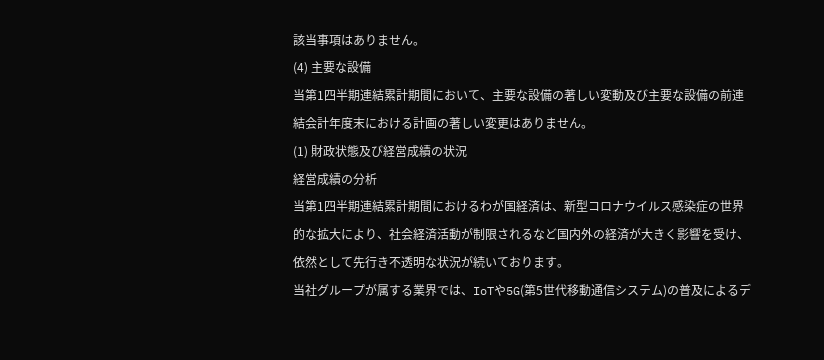該当事項はありません。
(4) 主要な設備
当第1四半期連結累計期間において、主要な設備の著しい変動及び主要な設備の前連結会計年度末における計画の著しい変更はありません。
(1) 財政状態及び経営成績の状況
経営成績の分析
当第1四半期連結累計期間におけるわが国経済は、新型コロナウイルス感染症の世界的な拡大により、社会経済活動が制限されるなど国内外の経済が大きく影響を受け、依然として先行き不透明な状況が続いております。
当社グループが属する業界では、IoTや5G(第5世代移動通信システム)の普及によるデ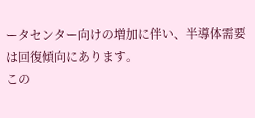ータセンター向けの増加に伴い、半導体需要は回復傾向にあります。
この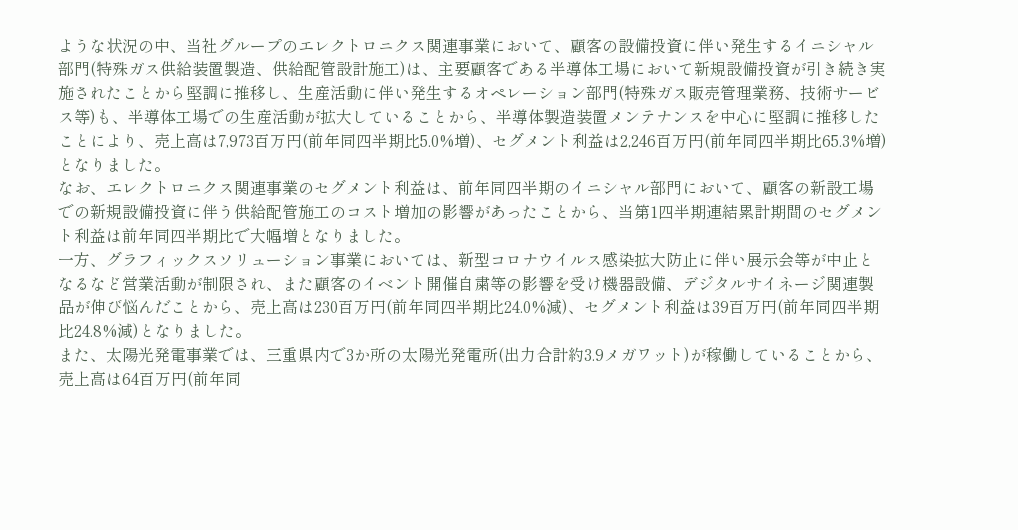ような状況の中、当社グループのエレクトロニクス関連事業において、顧客の設備投資に伴い発生するイニシャル部門(特殊ガス供給装置製造、供給配管設計施工)は、主要顧客である半導体工場において新規設備投資が引き続き実施されたことから堅調に推移し、生産活動に伴い発生するオペレーション部門(特殊ガス販売管理業務、技術サービス等)も、半導体工場での生産活動が拡大していることから、半導体製造装置メンテナンスを中心に堅調に推移したことにより、売上高は7,973百万円(前年同四半期比5.0%増)、セグメント利益は2,246百万円(前年同四半期比65.3%増)となりました。
なお、エレクトロニクス関連事業のセグメント利益は、前年同四半期のイニシャル部門において、顧客の新設工場での新規設備投資に伴う供給配管施工のコスト増加の影響があったことから、当第1四半期連結累計期間のセグメント利益は前年同四半期比で大幅増となりました。
一方、グラフィックスソリューション事業においては、新型コロナウイルス感染拡大防止に伴い展示会等が中止となるなど営業活動が制限され、また顧客のイベント開催自粛等の影響を受け機器設備、デジタルサイネージ関連製品が伸び悩んだことから、売上高は230百万円(前年同四半期比24.0%減)、セグメント利益は39百万円(前年同四半期比24.8%減)となりました。
また、太陽光発電事業では、三重県内で3か所の太陽光発電所(出力合計約3.9メガワット)が稼働していることから、売上高は64百万円(前年同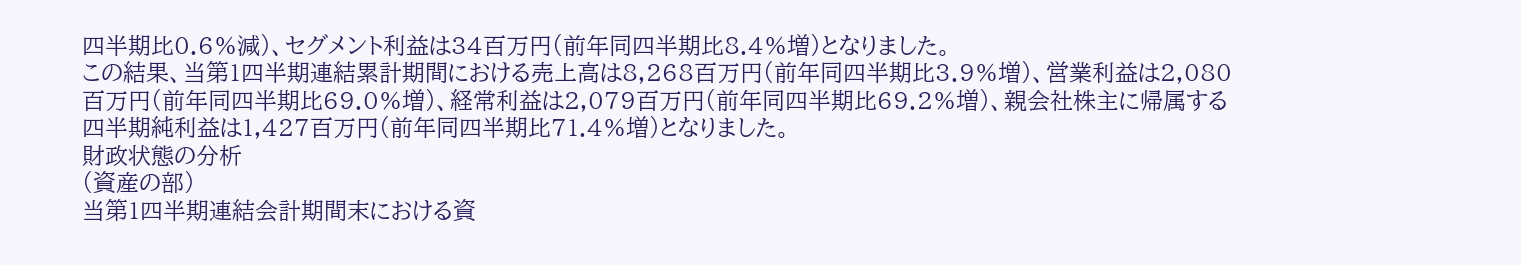四半期比0.6%減)、セグメント利益は34百万円(前年同四半期比8.4%増)となりました。
この結果、当第1四半期連結累計期間における売上高は8,268百万円(前年同四半期比3.9%増)、営業利益は2,080百万円(前年同四半期比69.0%増)、経常利益は2,079百万円(前年同四半期比69.2%増)、親会社株主に帰属する四半期純利益は1,427百万円(前年同四半期比71.4%増)となりました。
財政状態の分析
(資産の部)
当第1四半期連結会計期間末における資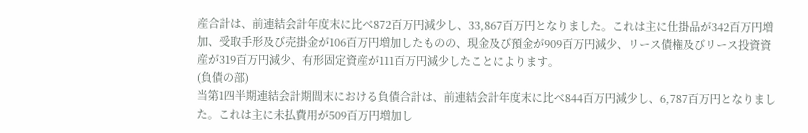産合計は、前連結会計年度末に比べ872百万円減少し、33,867百万円となりました。これは主に仕掛品が342百万円増加、受取手形及び売掛金が106百万円増加したものの、現金及び預金が909百万円減少、リース債権及びリース投資資産が319百万円減少、有形固定資産が111百万円減少したことによります。
(負債の部)
当第1四半期連結会計期間末における負債合計は、前連結会計年度末に比べ844百万円減少し、6,787百万円となりました。これは主に未払費用が509百万円増加し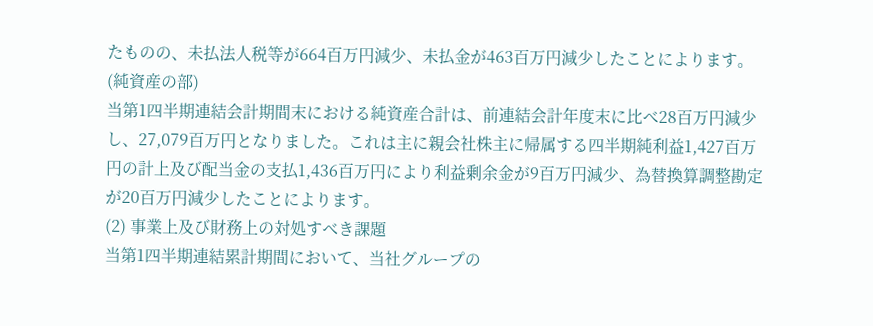たものの、未払法人税等が664百万円減少、未払金が463百万円減少したことによります。
(純資産の部)
当第1四半期連結会計期間末における純資産合計は、前連結会計年度末に比べ28百万円減少し、27,079百万円となりました。これは主に親会社株主に帰属する四半期純利益1,427百万円の計上及び配当金の支払1,436百万円により利益剰余金が9百万円減少、為替換算調整勘定が20百万円減少したことによります。
(2) 事業上及び財務上の対処すべき課題
当第1四半期連結累計期間において、当社グループの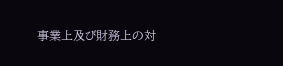事業上及び財務上の対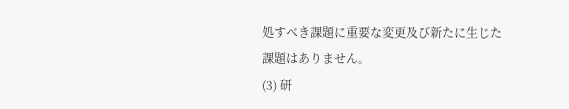処すべき課題に重要な変更及び新たに生じた課題はありません。
(3) 研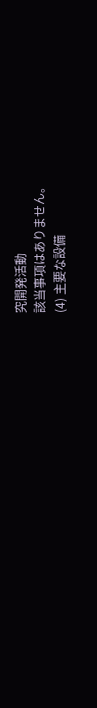究開発活動
該当事項はありません。
(4) 主要な設備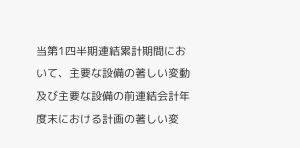当第1四半期連結累計期間において、主要な設備の著しい変動及び主要な設備の前連結会計年度末における計画の著しい変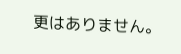更はありません。